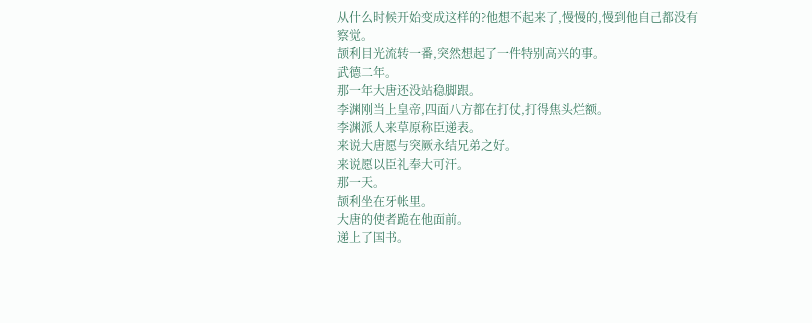从什么时候开始变成这样的?他想不起来了,慢慢的,慢到他自己都没有察觉。
颉利目光流转一番,突然想起了一件特别高兴的事。
武德二年。
那一年大唐还没站稳脚跟。
李渊刚当上皇帝,四面八方都在打仗,打得焦头烂额。
李渊派人来草原称臣递表。
来说大唐愿与突厥永结兄弟之好。
来说愿以臣礼奉大可汗。
那一天。
颉利坐在牙帐里。
大唐的使者跪在他面前。
递上了国书。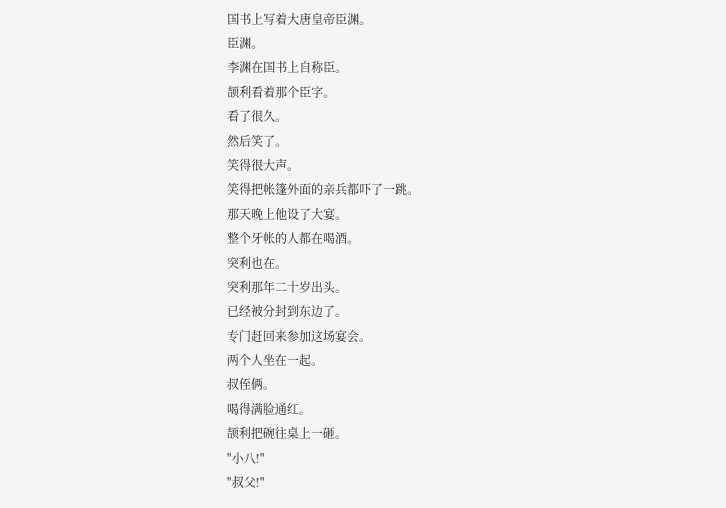国书上写着大唐皇帝臣渊。
臣渊。
李渊在国书上自称臣。
颉利看着那个臣字。
看了很久。
然后笑了。
笑得很大声。
笑得把帐篷外面的亲兵都吓了一跳。
那天晚上他设了大宴。
整个牙帐的人都在喝酒。
突利也在。
突利那年二十岁出头。
已经被分封到东边了。
专门赶回来参加这场宴会。
两个人坐在一起。
叔侄俩。
喝得满脸通红。
颉利把碗往桌上一砸。
"小八!"
"叔父!"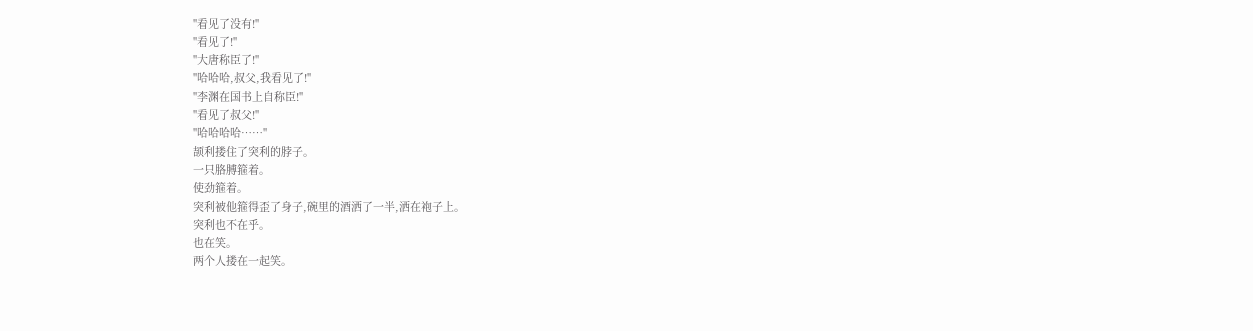"看见了没有!"
"看见了!"
"大唐称臣了!"
"哈哈哈,叔父,我看见了!"
"李渊在国书上自称臣!"
"看见了叔父!"
"哈哈哈哈……"
颉利搂住了突利的脖子。
一只胳膊箍着。
使劲箍着。
突利被他箍得歪了身子,碗里的酒洒了一半,洒在袍子上。
突利也不在乎。
也在笑。
两个人搂在一起笑。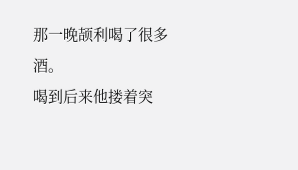那一晚颉利喝了很多酒。
喝到后来他搂着突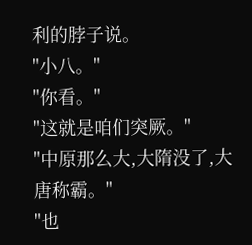利的脖子说。
"小八。"
"你看。"
"这就是咱们突厥。"
"中原那么大,大隋没了,大唐称霸。"
"也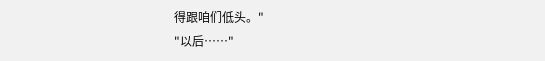得跟咱们低头。"
"以后……"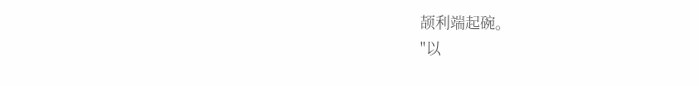颉利端起碗。
"以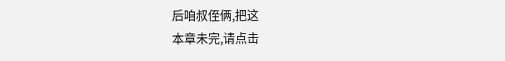后咱叔侄俩,把这
本章未完,请点击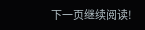下一页继续阅读!